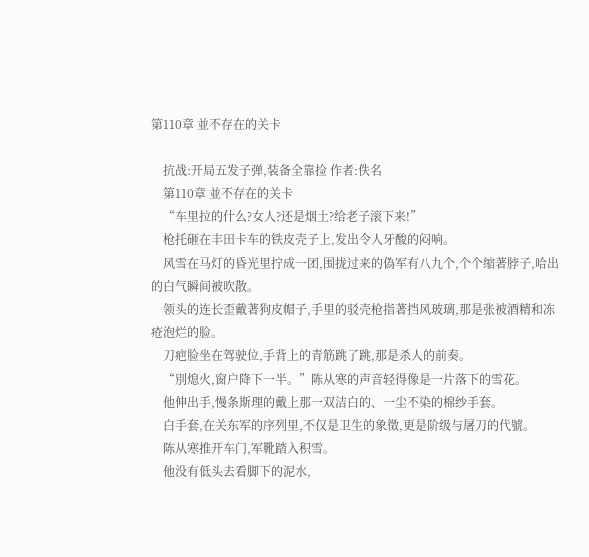第110章 並不存在的关卡

    抗战:开局五发子弹,装备全靠捡 作者:佚名
    第110章 並不存在的关卡
    “车里拉的什么?女人?还是烟土?给老子滚下来!”
    枪托砸在丰田卡车的铁皮壳子上,发出令人牙酸的闷响。
    风雪在马灯的昏光里拧成一团,围拢过来的偽军有八九个,个个缩著脖子,哈出的白气瞬间被吹散。
    领头的连长歪戴著狗皮帽子,手里的驳壳枪指著挡风玻璃,那是张被酒精和冻疮泡烂的脸。
    刀疤脸坐在驾驶位,手背上的青筋跳了跳,那是杀人的前奏。
    “別熄火,窗户降下一半。”陈从寒的声音轻得像是一片落下的雪花。
    他伸出手,慢条斯理的戴上那一双洁白的、一尘不染的棉纱手套。
    白手套,在关东军的序列里,不仅是卫生的象徵,更是阶级与屠刀的代號。
    陈从寒推开车门,军靴踏入积雪。
    他没有低头去看脚下的泥水,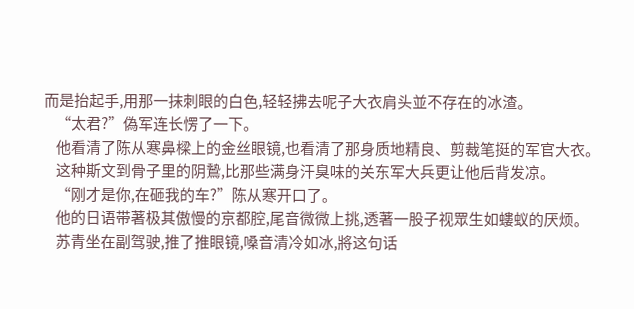而是抬起手,用那一抹刺眼的白色,轻轻拂去呢子大衣肩头並不存在的冰渣。
    “太君?”偽军连长愣了一下。
    他看清了陈从寒鼻樑上的金丝眼镜,也看清了那身质地精良、剪裁笔挺的军官大衣。
    这种斯文到骨子里的阴鷙,比那些满身汗臭味的关东军大兵更让他后背发凉。
    “刚才是你,在砸我的车?”陈从寒开口了。
    他的日语带著极其傲慢的京都腔,尾音微微上挑,透著一股子视眾生如螻蚁的厌烦。
    苏青坐在副驾驶,推了推眼镜,嗓音清冷如冰,將这句话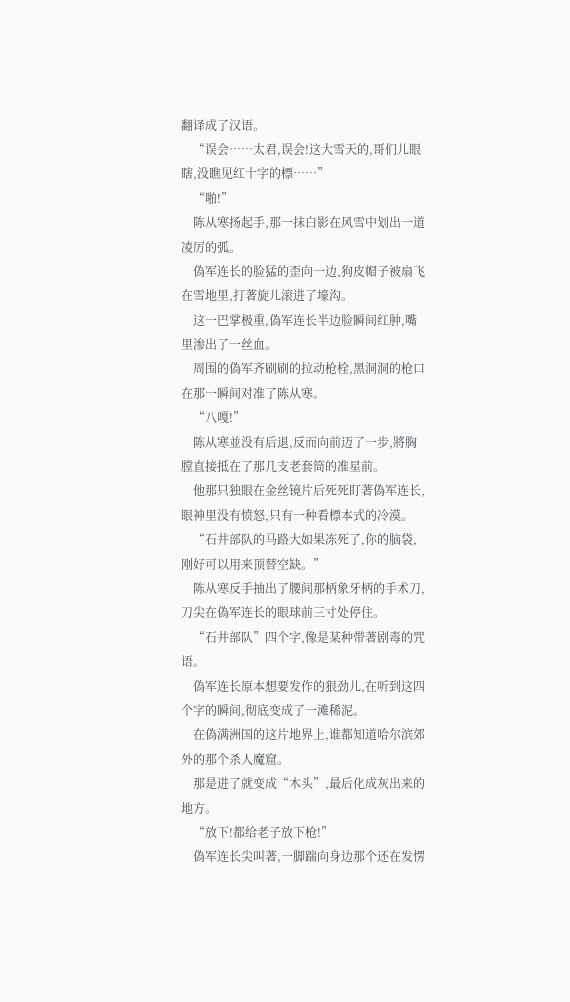翻译成了汉语。
    “误会……太君,误会!这大雪天的,哥们儿眼瞎,没瞧见红十字的標……”
    “啪!”
    陈从寒扬起手,那一抹白影在风雪中划出一道凌厉的弧。
    偽军连长的脸猛的歪向一边,狗皮帽子被扇飞在雪地里,打著旋儿滚进了壕沟。
    这一巴掌极重,偽军连长半边脸瞬间红肿,嘴里渗出了一丝血。
    周围的偽军齐刷刷的拉动枪栓,黑洞洞的枪口在那一瞬间对准了陈从寒。
    “八嘎!”
    陈从寒並没有后退,反而向前迈了一步,將胸膛直接抵在了那几支老套筒的准星前。
    他那只独眼在金丝镜片后死死盯著偽军连长,眼神里没有愤怒,只有一种看標本式的冷漠。
    “石井部队的马路大如果冻死了,你的脑袋,刚好可以用来顶替空缺。”
    陈从寒反手抽出了腰间那柄象牙柄的手术刀,刀尖在偽军连长的眼球前三寸处停住。
    “石井部队”四个字,像是某种带著剧毒的咒语。
    偽军连长原本想要发作的狠劲儿,在听到这四个字的瞬间,彻底变成了一滩稀泥。
    在偽满洲国的这片地界上,谁都知道哈尔滨郊外的那个杀人魔窟。
    那是进了就变成“木头”,最后化成灰出来的地方。
    “放下!都给老子放下枪!”
    偽军连长尖叫著,一脚踹向身边那个还在发愣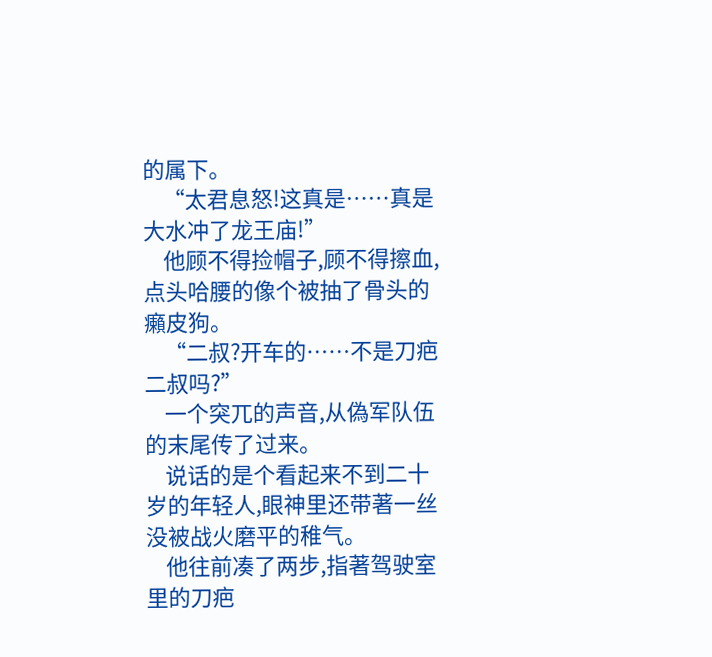的属下。
    “太君息怒!这真是……真是大水冲了龙王庙!”
    他顾不得捡帽子,顾不得擦血,点头哈腰的像个被抽了骨头的癩皮狗。
    “二叔?开车的……不是刀疤二叔吗?”
    一个突兀的声音,从偽军队伍的末尾传了过来。
    说话的是个看起来不到二十岁的年轻人,眼神里还带著一丝没被战火磨平的稚气。
    他往前凑了两步,指著驾驶室里的刀疤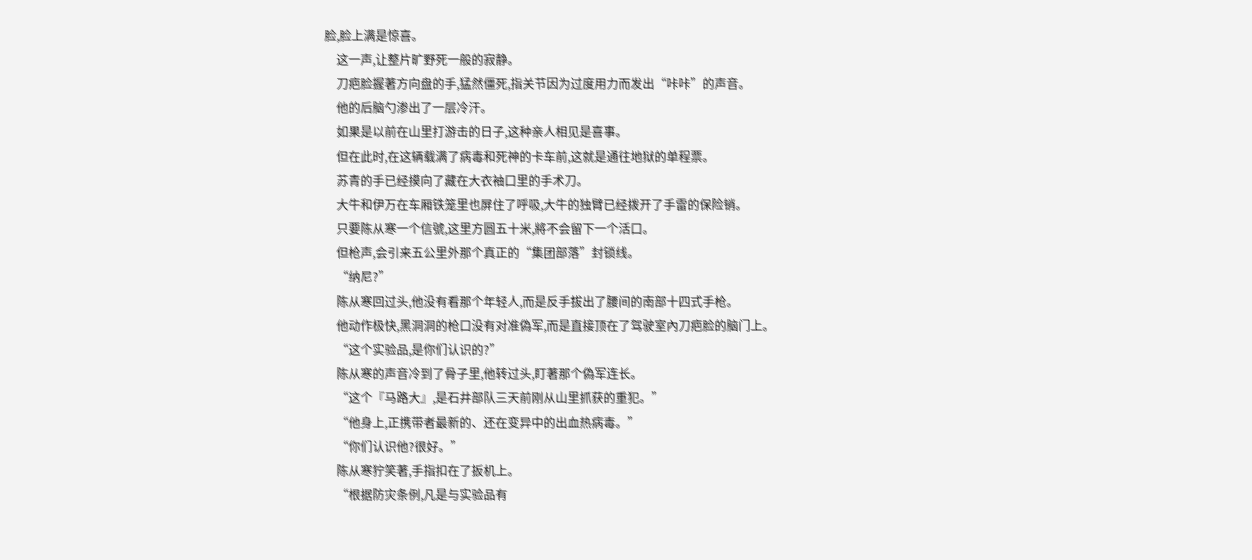脸,脸上满是惊喜。
    这一声,让整片旷野死一般的寂静。
    刀疤脸握著方向盘的手,猛然僵死,指关节因为过度用力而发出“咔咔”的声音。
    他的后脑勺渗出了一层冷汗。
    如果是以前在山里打游击的日子,这种亲人相见是喜事。
    但在此时,在这辆载满了病毒和死神的卡车前,这就是通往地狱的单程票。
    苏青的手已经摸向了藏在大衣袖口里的手术刀。
    大牛和伊万在车厢铁笼里也屏住了呼吸,大牛的独臂已经拨开了手雷的保险销。
    只要陈从寒一个信號,这里方圆五十米,將不会留下一个活口。
    但枪声,会引来五公里外那个真正的“集团部落”封锁线。
    “纳尼?”
    陈从寒回过头,他没有看那个年轻人,而是反手拔出了腰间的南部十四式手枪。
    他动作极快,黑洞洞的枪口没有对准偽军,而是直接顶在了驾驶室內刀疤脸的脑门上。
    “这个实验品,是你们认识的?”
    陈从寒的声音冷到了骨子里,他转过头,盯著那个偽军连长。
    “这个『马路大』,是石井部队三天前刚从山里抓获的重犯。”
    “他身上,正携带者最新的、还在变异中的出血热病毒。”
    “你们认识他?很好。”
    陈从寒狞笑著,手指扣在了扳机上。
    “根据防灾条例,凡是与实验品有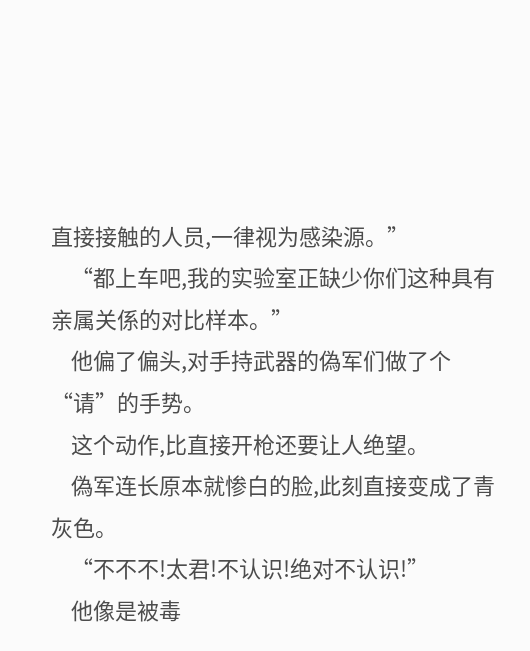直接接触的人员,一律视为感染源。”
    “都上车吧,我的实验室正缺少你们这种具有亲属关係的对比样本。”
    他偏了偏头,对手持武器的偽军们做了个“请”的手势。
    这个动作,比直接开枪还要让人绝望。
    偽军连长原本就惨白的脸,此刻直接变成了青灰色。
    “不不不!太君!不认识!绝对不认识!”
    他像是被毒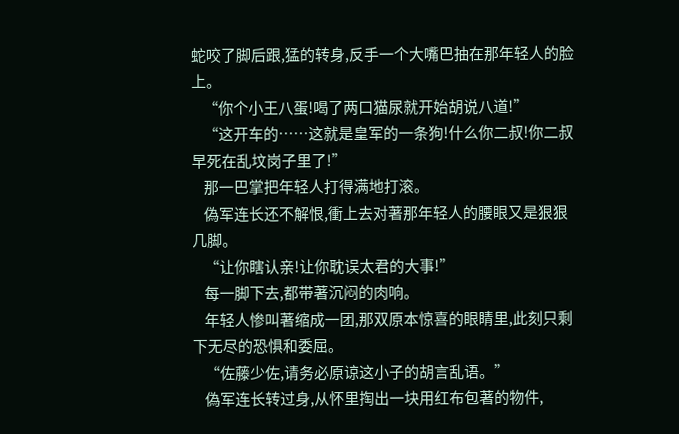蛇咬了脚后跟,猛的转身,反手一个大嘴巴抽在那年轻人的脸上。
    “你个小王八蛋!喝了两口猫尿就开始胡说八道!”
    “这开车的……这就是皇军的一条狗!什么你二叔!你二叔早死在乱坟岗子里了!”
    那一巴掌把年轻人打得满地打滚。
    偽军连长还不解恨,衝上去对著那年轻人的腰眼又是狠狠几脚。
    “让你瞎认亲!让你耽误太君的大事!”
    每一脚下去,都带著沉闷的肉响。
    年轻人惨叫著缩成一团,那双原本惊喜的眼睛里,此刻只剩下无尽的恐惧和委屈。
    “佐藤少佐,请务必原谅这小子的胡言乱语。”
    偽军连长转过身,从怀里掏出一块用红布包著的物件,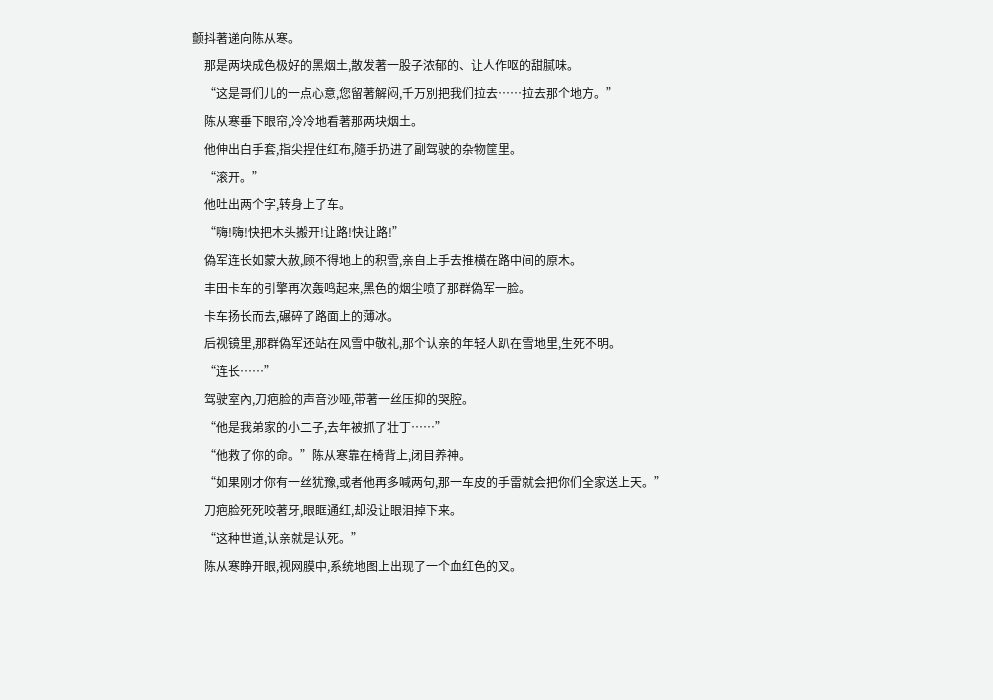颤抖著递向陈从寒。
    那是两块成色极好的黑烟土,散发著一股子浓郁的、让人作呕的甜腻味。
    “这是哥们儿的一点心意,您留著解闷,千万別把我们拉去……拉去那个地方。”
    陈从寒垂下眼帘,冷冷地看著那两块烟土。
    他伸出白手套,指尖捏住红布,隨手扔进了副驾驶的杂物筐里。
    “滚开。”
    他吐出两个字,转身上了车。
    “嗨!嗨!快把木头搬开!让路!快让路!”
    偽军连长如蒙大赦,顾不得地上的积雪,亲自上手去推横在路中间的原木。
    丰田卡车的引擎再次轰鸣起来,黑色的烟尘喷了那群偽军一脸。
    卡车扬长而去,碾碎了路面上的薄冰。
    后视镜里,那群偽军还站在风雪中敬礼,那个认亲的年轻人趴在雪地里,生死不明。
    “连长……”
    驾驶室內,刀疤脸的声音沙哑,带著一丝压抑的哭腔。
    “他是我弟家的小二子,去年被抓了壮丁……”
    “他救了你的命。”陈从寒靠在椅背上,闭目养神。
    “如果刚才你有一丝犹豫,或者他再多喊两句,那一车皮的手雷就会把你们全家送上天。”
    刀疤脸死死咬著牙,眼眶通红,却没让眼泪掉下来。
    “这种世道,认亲就是认死。”
    陈从寒睁开眼,视网膜中,系统地图上出现了一个血红色的叉。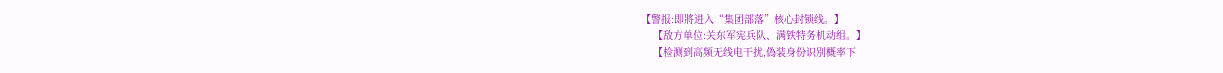【警报:即將进入“集团部落”核心封锁线。】
    【敌方单位:关东军宪兵队、满铁特务机动组。】
    【检测到高频无线电干扰,偽装身份识別概率下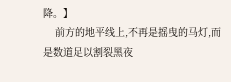降。】
    前方的地平线上,不再是摇曳的马灯,而是数道足以割裂黑夜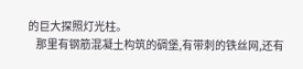的巨大探照灯光柱。
    那里有钢筋混凝土构筑的碉堡,有带刺的铁丝网,还有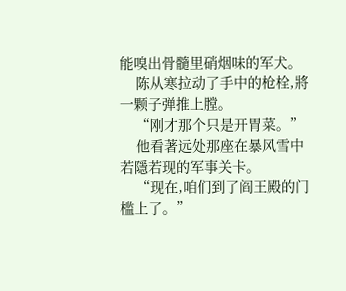能嗅出骨髓里硝烟味的军犬。
    陈从寒拉动了手中的枪栓,將一颗子弹推上膛。
    “刚才那个只是开胃菜。”
    他看著远处那座在暴风雪中若隱若现的军事关卡。
    “现在,咱们到了阎王殿的门槛上了。”